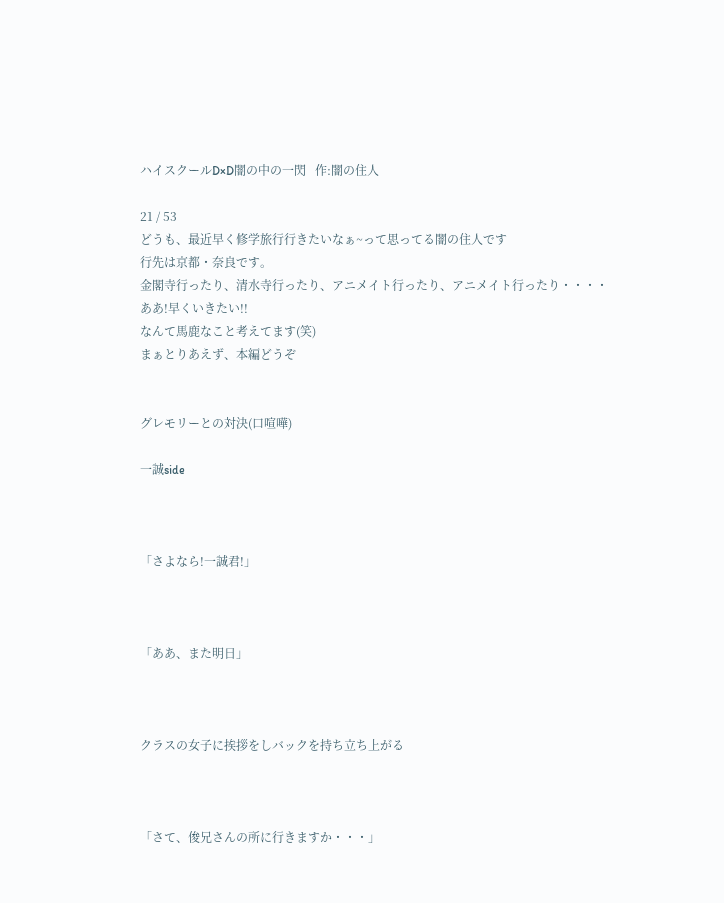ハイスクールD×D闇の中の一閃   作:闇の住人

21 / 53
どうも、最近早く修学旅行行きたいなぁ~って思ってる闇の住人です
行先は京都・奈良です。
金閣寺行ったり、清水寺行ったり、アニメイト行ったり、アニメイト行ったり・・・・
ああ!早くいきたい!!
なんて馬鹿なこと考えてます(笑)
まぁとりあえず、本編どうぞ


グレモリーとの対決(口喧嘩)

一誠side



「さよなら!一誠君!」



「ああ、また明日」



クラスの女子に挨拶をしバックを持ち立ち上がる



「さて、俊兄さんの所に行きますか・・・」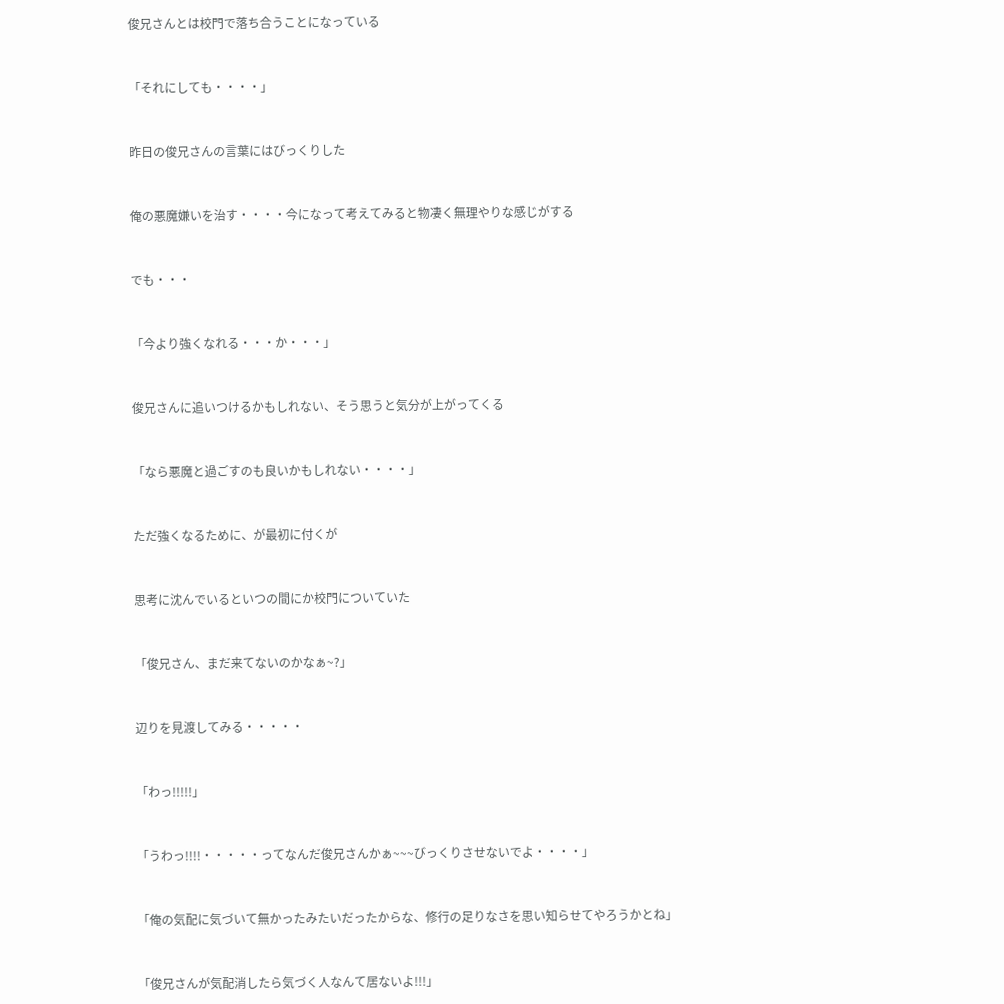俊兄さんとは校門で落ち合うことになっている



「それにしても・・・・」



昨日の俊兄さんの言葉にはびっくりした



俺の悪魔嫌いを治す・・・・今になって考えてみると物凄く無理やりな感じがする



でも・・・



「今より強くなれる・・・か・・・」



俊兄さんに追いつけるかもしれない、そう思うと気分が上がってくる



「なら悪魔と過ごすのも良いかもしれない・・・・」



ただ強くなるために、が最初に付くが



思考に沈んでいるといつの間にか校門についていた



「俊兄さん、まだ来てないのかなぁ~?」



辺りを見渡してみる・・・・・



「わっ!!!!!」



「うわっ!!!!・・・・・ってなんだ俊兄さんかぁ~~~びっくりさせないでよ・・・・」



「俺の気配に気づいて無かったみたいだったからな、修行の足りなさを思い知らせてやろうかとね」



「俊兄さんが気配消したら気づく人なんて居ないよ!!!」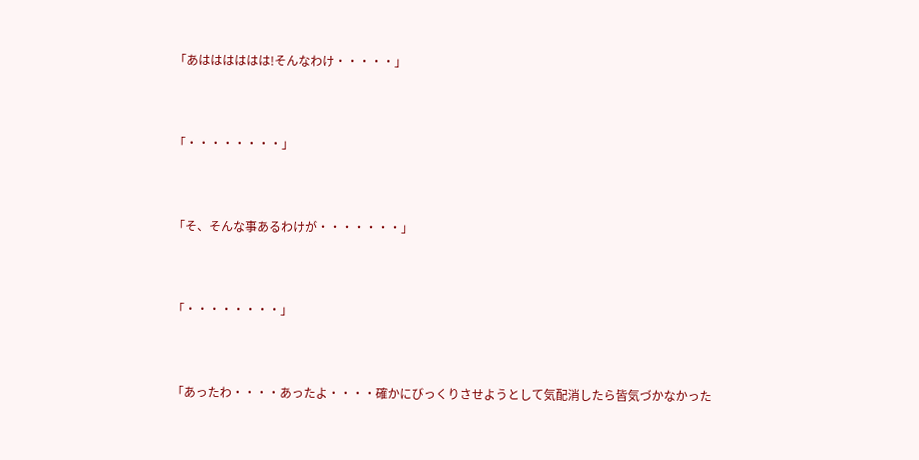「あはははははは!そんなわけ・・・・・」



「・・・・・・・・」



「そ、そんな事あるわけが・・・・・・・」



「・・・・・・・・」



「あったわ・・・・あったよ・・・・確かにびっくりさせようとして気配消したら皆気づかなかった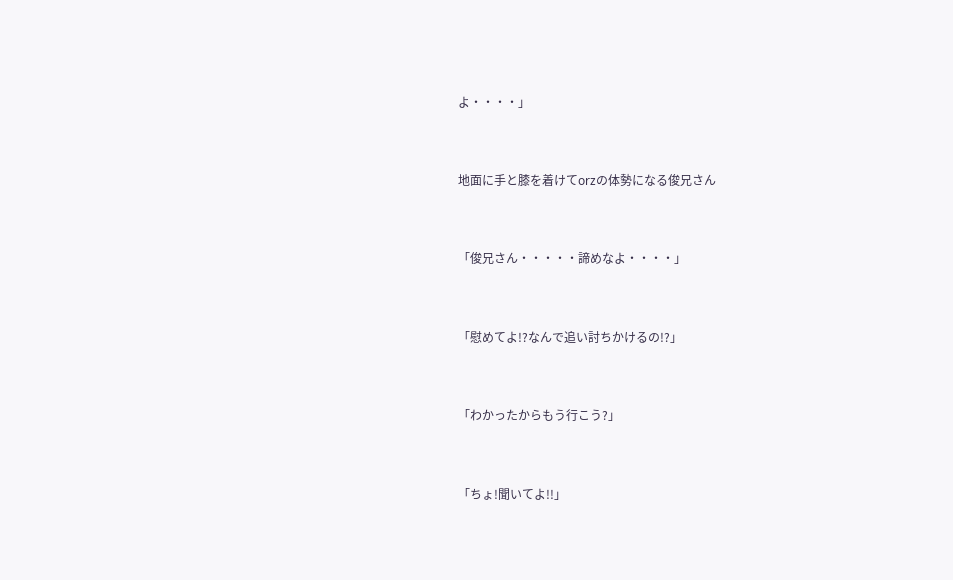よ・・・・」



地面に手と膝を着けてorzの体勢になる俊兄さん



「俊兄さん・・・・・諦めなよ・・・・」



「慰めてよ!?なんで追い討ちかけるの!?」



「わかったからもう行こう?」



「ちょ!聞いてよ!!」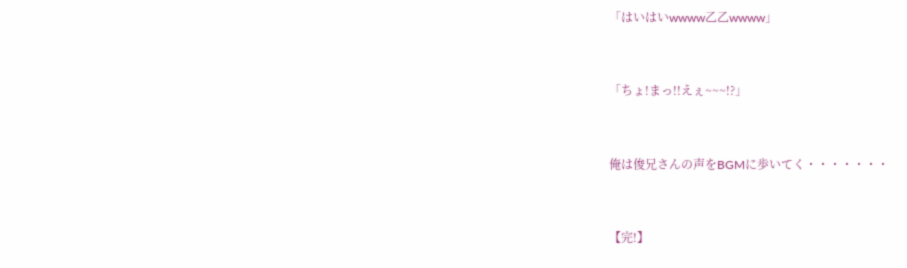「はいはいwwww乙乙wwww」



「ちょ!まっ!!えぇ~~~!?」



俺は俊兄さんの声をBGMに歩いてく・・・・・・・



【完!】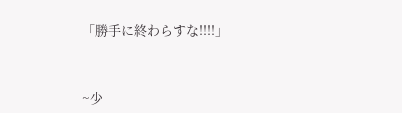「勝手に終わらすな!!!!」



~少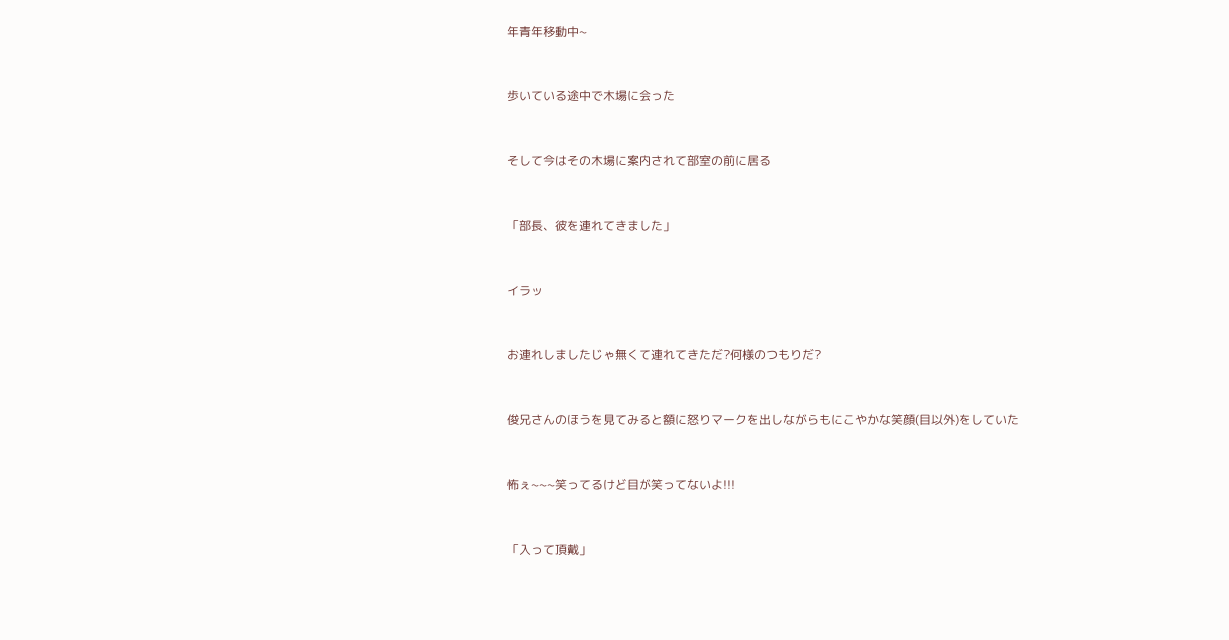年青年移動中~



歩いている途中で木場に会った



そして今はその木場に案内されて部室の前に居る



「部長、彼を連れてきました」



イラッ



お連れしましたじゃ無くて連れてきただ?何様のつもりだ?



俊兄さんのほうを見てみると額に怒りマークを出しながらもにこやかな笑顔(目以外)をしていた



怖ぇ~~~笑ってるけど目が笑ってないよ!!!



「入って頂戴」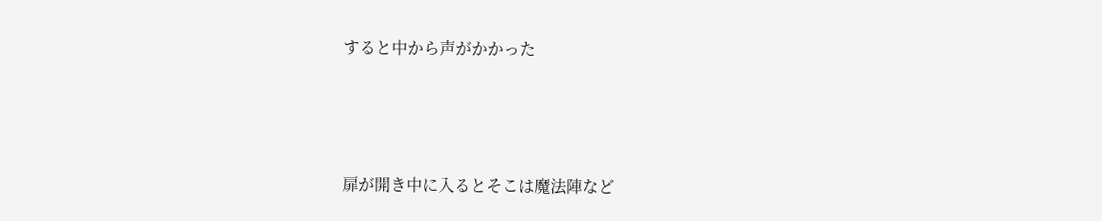すると中から声がかかった



扉が開き中に入るとそこは魔法陣など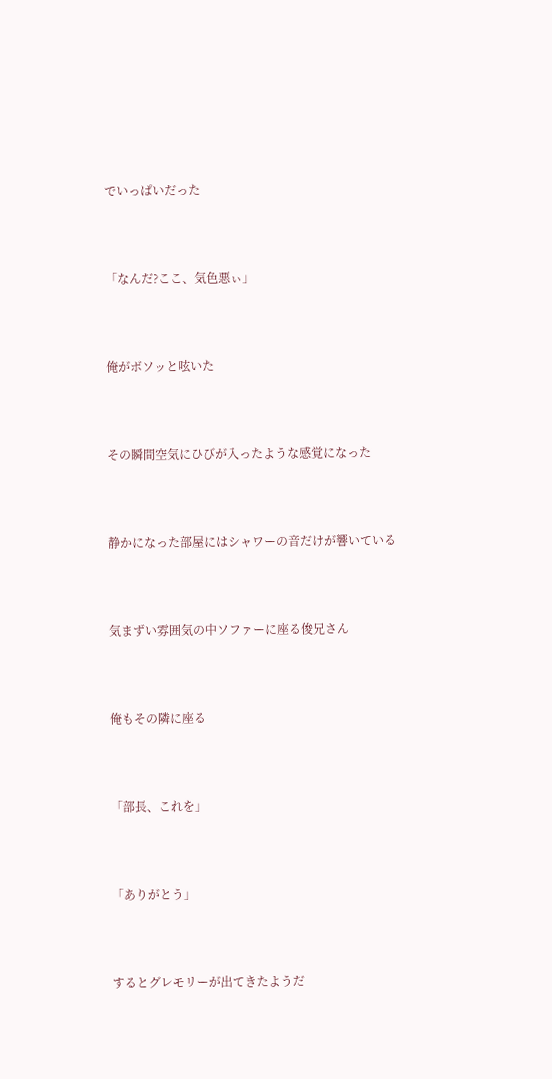でいっぱいだった



「なんだ?ここ、気色悪ぃ」



俺がボソッと呟いた



その瞬間空気にひびが入ったような感覚になった



静かになった部屋にはシャワーの音だけが響いている



気まずい雰囲気の中ソファーに座る俊兄さん



俺もその隣に座る



「部長、これを」



「ありがとう」



するとグレモリーが出てきたようだ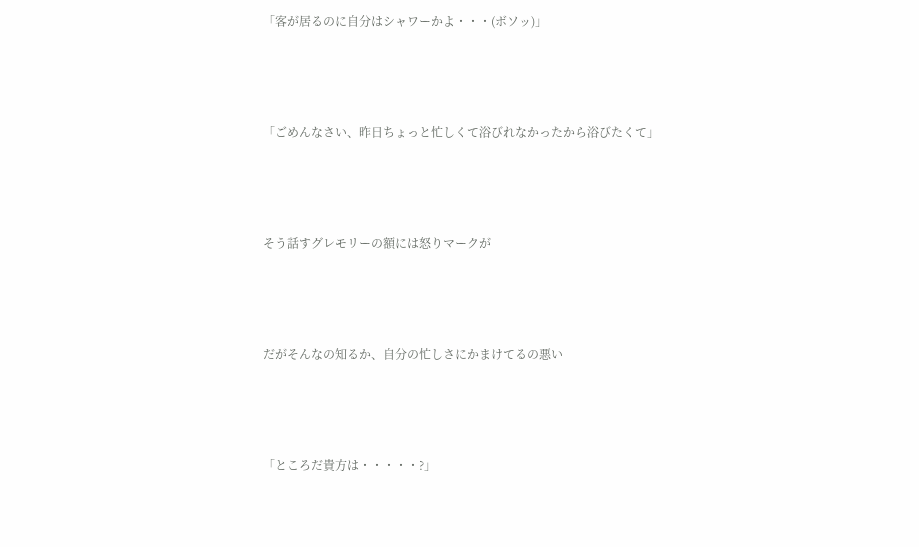「客が居るのに自分はシャワーかよ・・・(ボソッ)」



「ごめんなさい、昨日ちょっと忙しくて浴びれなかったから浴びたくて」



そう話すグレモリーの額には怒りマークが



だがそんなの知るか、自分の忙しさにかまけてるの悪い



「ところだ貴方は・・・・・?」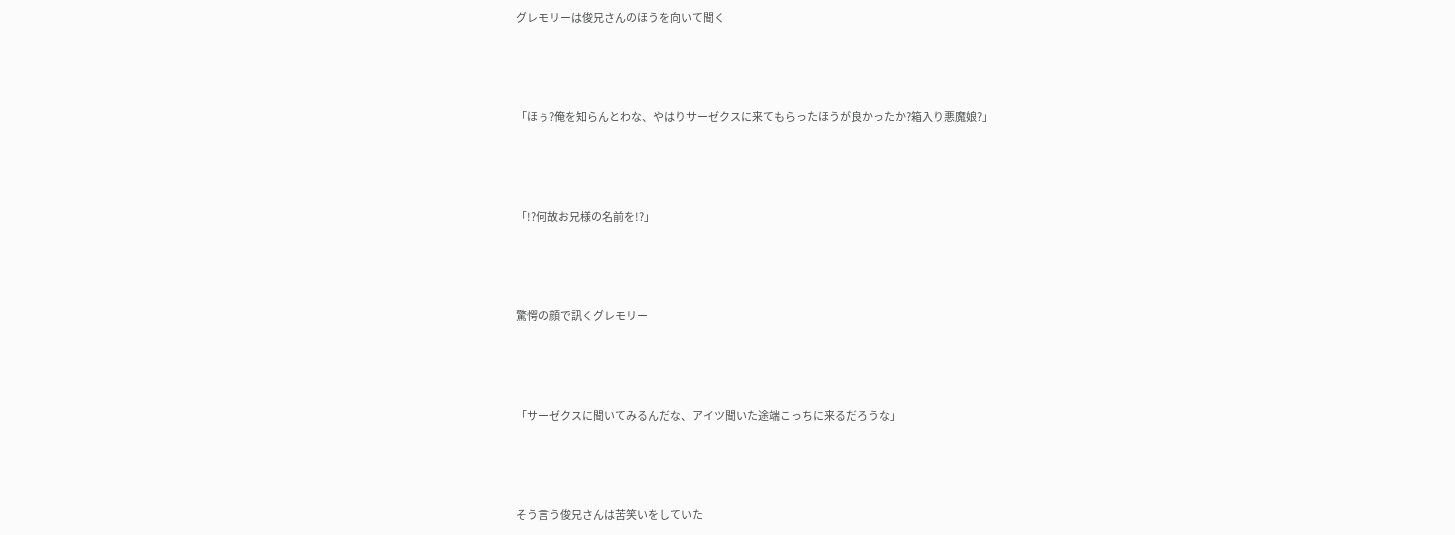グレモリーは俊兄さんのほうを向いて聞く



「ほぅ?俺を知らんとわな、やはりサーゼクスに来てもらったほうが良かったか?箱入り悪魔娘?」



「!?何故お兄様の名前を!?」



驚愕の顔で訊くグレモリー



「サーゼクスに聞いてみるんだな、アイツ聞いた途端こっちに来るだろうな」



そう言う俊兄さんは苦笑いをしていた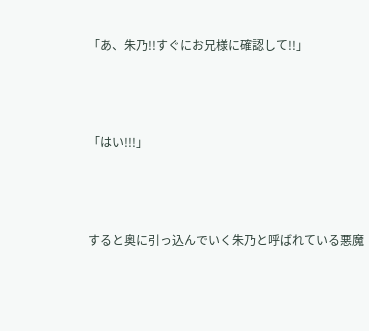「あ、朱乃!!すぐにお兄様に確認して!!」



「はい!!!」



すると奥に引っ込んでいく朱乃と呼ばれている悪魔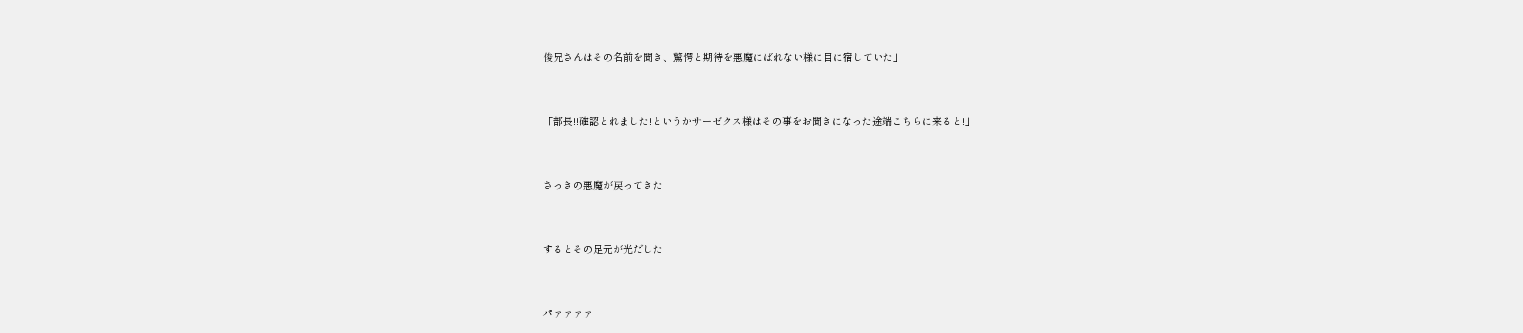俊兄さんはその名前を聞き、驚愕と期待を悪魔にばれない様に目に宿していた」



「部長!!確認とれました!というかサーゼクス様はその事をお聞きになった途端こちらに来ると!」



さっきの悪魔が戻ってきた



するとその足元が光だした



パァァァァ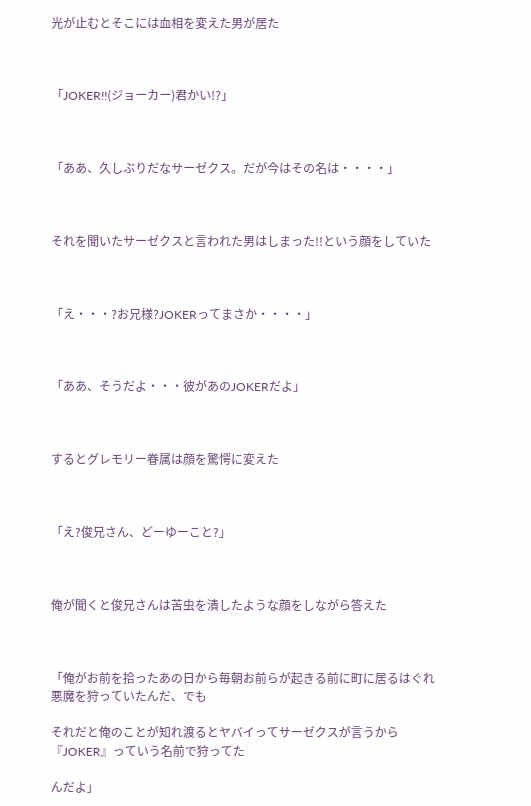光が止むとそこには血相を変えた男が居た



「JOKER!!(ジョーカー)君かい!?」



「ああ、久しぶりだなサーゼクス。だが今はその名は・・・・」



それを聞いたサーゼクスと言われた男はしまった!!という顔をしていた



「え・・・?お兄様?JOKERってまさか・・・・」



「ああ、そうだよ・・・彼があのJOKERだよ」



するとグレモリー眷属は顔を驚愕に変えた



「え?俊兄さん、どーゆーこと?」



俺が聞くと俊兄さんは苦虫を潰したような顔をしながら答えた



「俺がお前を拾ったあの日から毎朝お前らが起きる前に町に居るはぐれ悪魔を狩っていたんだ、でも

それだと俺のことが知れ渡るとヤバイってサーゼクスが言うから『JOKER』っていう名前で狩ってた

んだよ」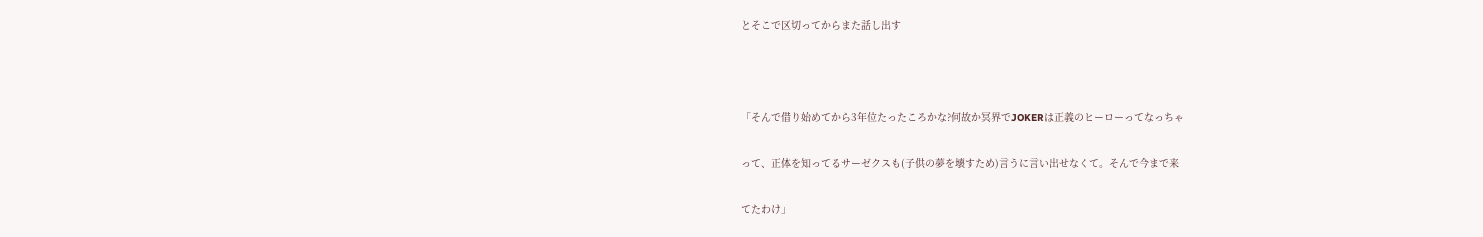とそこで区切ってからまた話し出す



「そんで借り始めてから3年位たったころかな?何故か冥界でJOKERは正義のヒーローってなっちゃ

って、正体を知ってるサーゼクスも(子供の夢を壊すため)言うに言い出せなくて。そんで今まで来

てたわけ」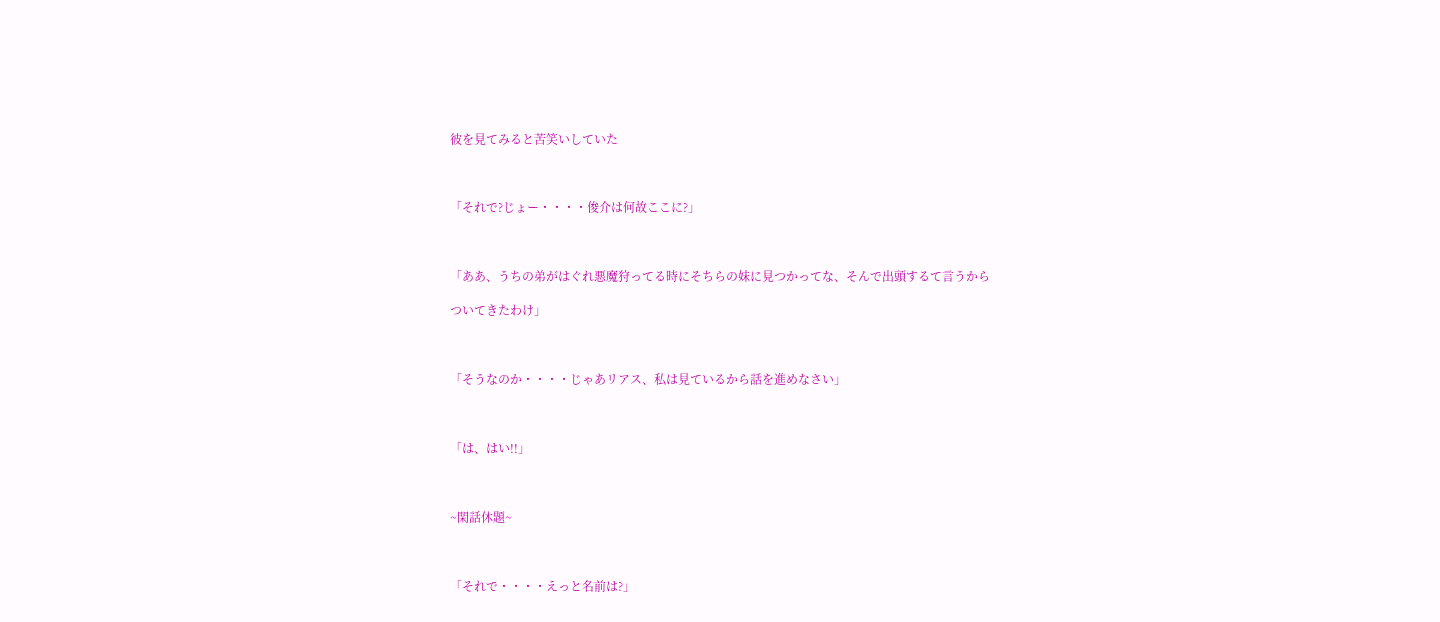彼を見てみると苦笑いしていた



「それで?じょー・・・・俊介は何故ここに?」



「ああ、うちの弟がはぐれ悪魔狩ってる時にそちらの妹に見つかってな、そんで出頭するて言うから

ついてきたわけ」



「そうなのか・・・・じゃあリアス、私は見ているから話を進めなさい」



「は、はい!!」



~閑話休題~



「それで・・・・えっと名前は?」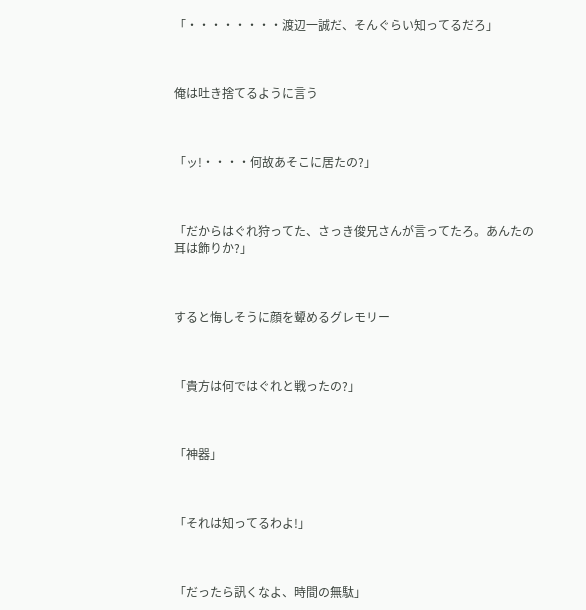「・・・・・・・・渡辺一誠だ、そんぐらい知ってるだろ」



俺は吐き捨てるように言う



「ッ!・・・・何故あそこに居たの?」



「だからはぐれ狩ってた、さっき俊兄さんが言ってたろ。あんたの耳は飾りか?」



すると悔しそうに顔を顰めるグレモリー



「貴方は何ではぐれと戦ったの?」



「神器」



「それは知ってるわよ!」



「だったら訊くなよ、時間の無駄」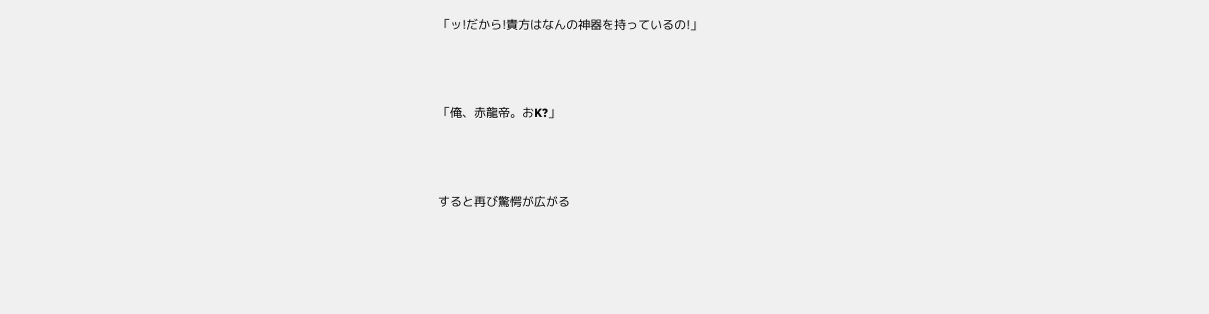「ッ!だから!貴方はなんの神器を持っているの!」



「俺、赤龍帝。おK?」



すると再び驚愕が広がる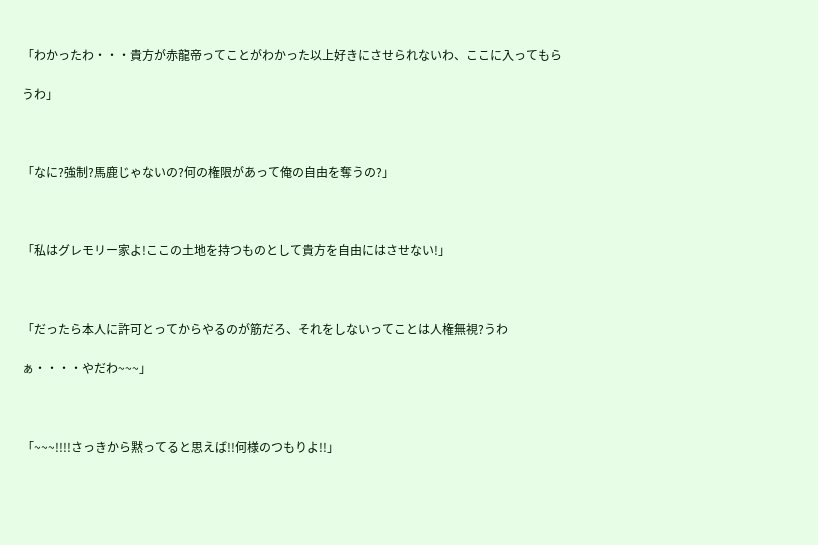「わかったわ・・・貴方が赤龍帝ってことがわかった以上好きにさせられないわ、ここに入ってもら

うわ」



「なに?強制?馬鹿じゃないの?何の権限があって俺の自由を奪うの?」



「私はグレモリー家よ!ここの土地を持つものとして貴方を自由にはさせない!」



「だったら本人に許可とってからやるのが筋だろ、それをしないってことは人権無視?うわ

ぁ・・・・やだわ~~~」



「~~~!!!!さっきから黙ってると思えば!!何様のつもりよ!!」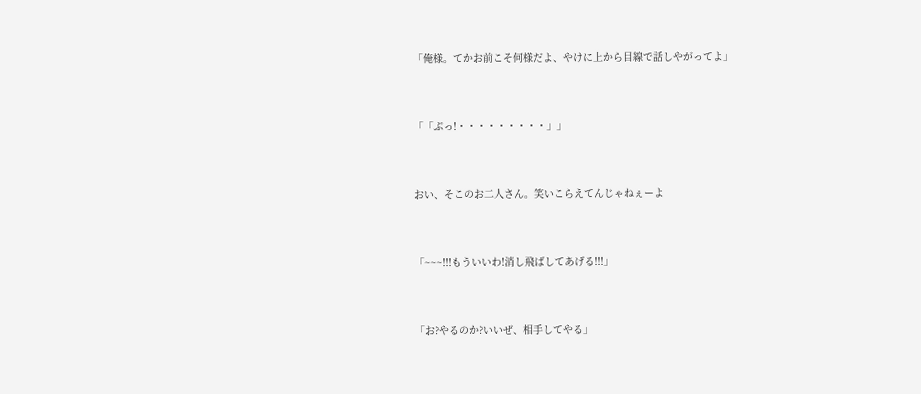「俺様。てかお前こそ何様だよ、やけに上から目線で話しやがってよ」



「「ぷっ!・・・・・・・・・」」



おい、そこのお二人さん。笑いこらえてんじゃねぇーよ



「~~~!!!もういいわ!消し飛ばしてあげる!!!」



「お?やるのか?いいぜ、相手してやる」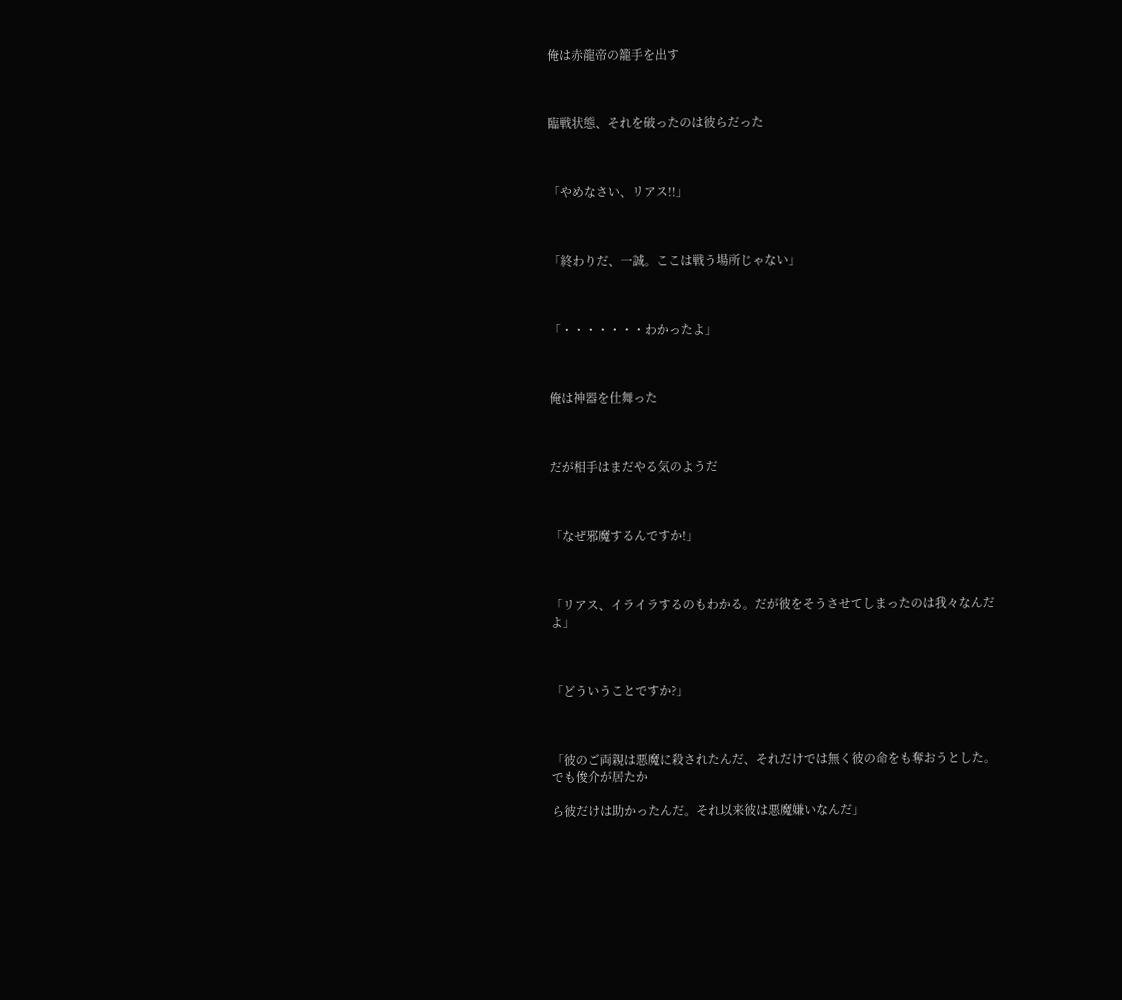俺は赤龍帝の籠手を出す



臨戦状態、それを破ったのは彼らだった



「やめなさい、リアス!!」



「終わりだ、一誠。ここは戦う場所じゃない」



「・・・・・・・わかったよ」



俺は神器を仕舞った



だが相手はまだやる気のようだ



「なぜ邪魔するんですか!」



「リアス、イライラするのもわかる。だが彼をそうさせてしまったのは我々なんだよ」



「どういうことですか?」



「彼のご両親は悪魔に殺されたんだ、それだけでは無く彼の命をも奪おうとした。でも俊介が居たか

ら彼だけは助かったんだ。それ以来彼は悪魔嫌いなんだ」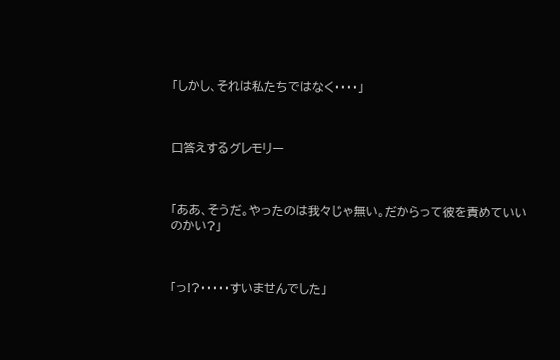「しかし、それは私たちではなく・・・・」



口答えするグレモリー



「ああ、そうだ。やったのは我々じゃ無い。だからって彼を責めていいのかい?」



「っ!?・・・・・すいませんでした」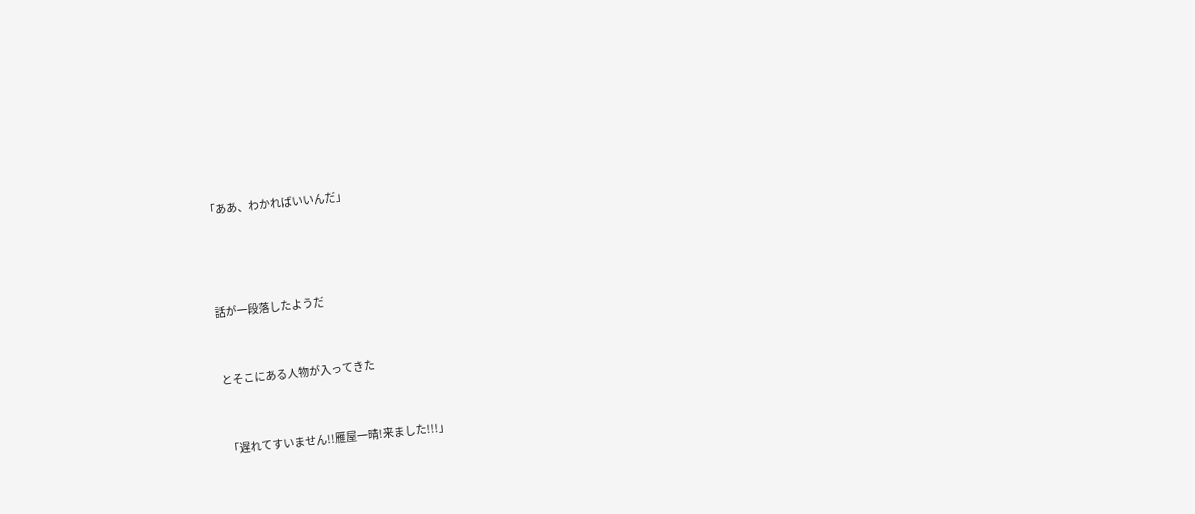「ああ、わかればいいんだ」





話が一段落したようだ



とそこにある人物が入ってきた



「遅れてすいません!!雁屋一晴!来ました!!!」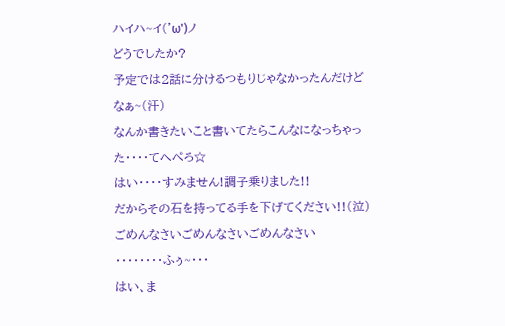ハイハ~イ('ω')ノ
どうでしたか?
予定では2話に分けるつもりじゃなかったんだけどなぁ~(汗)
なんか書きたいこと書いてたらこんなになっちゃった・・・・てへぺろ☆
はい・・・・すみません!調子乗りました!!
だからその石を持ってる手を下げてください!!(泣)
ごめんなさいごめんなさいごめんなさい
・・・・・・・・ふぅ~・・・
はい、ま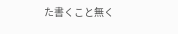た書くこと無く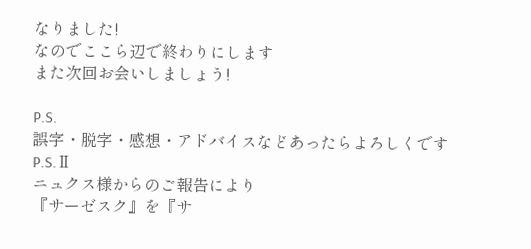なりました!
なのでここら辺で終わりにします
また次回お会いしましょう!

P.S.
誤字・脱字・感想・アドバイスなどあったらよろしくです
P.S.Ⅱ
ニュクス様からのご報告により
『サーゼスク』を『サ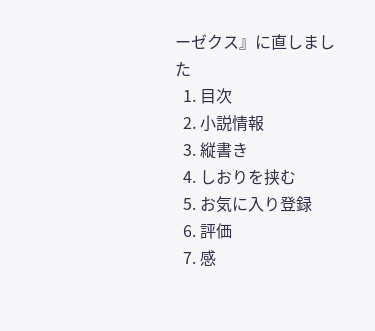ーゼクス』に直しました
  1. 目次
  2. 小説情報
  3. 縦書き
  4. しおりを挟む
  5. お気に入り登録
  6. 評価
  7. 感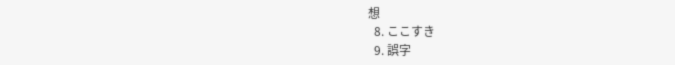想
  8. ここすき
  9. 誤字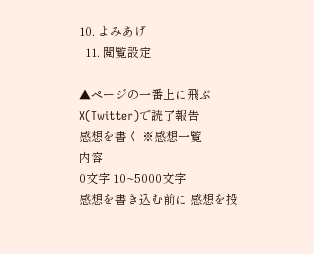10. よみあげ
  11. 閲覧設定

▲ページの一番上に飛ぶ
X(Twitter)で読了報告
感想を書く ※感想一覧
内容
0文字 10~5000文字
感想を書き込む前に 感想を投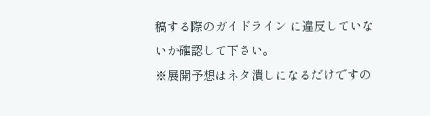稿する際のガイドライン に違反していないか確認して下さい。
※展開予想はネタ潰しになるだけですの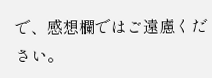で、感想欄ではご遠慮ください。